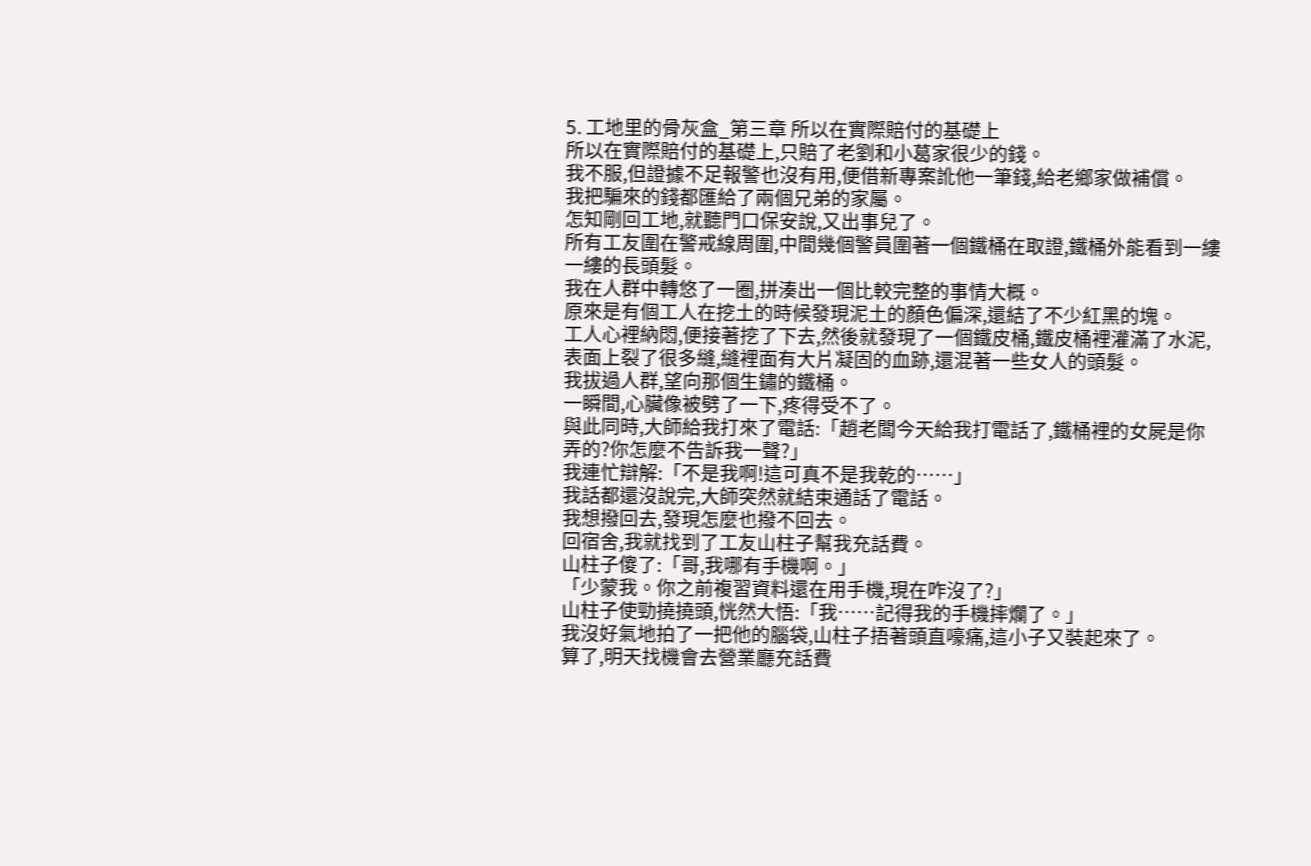5. 工地里的骨灰盒_第三章 所以在實際賠付的基礎上
所以在實際賠付的基礎上,只賠了老劉和小葛家很少的錢。
我不服,但證據不足報警也沒有用,便借新專案訛他一筆錢,給老鄉家做補償。
我把騙來的錢都匯給了兩個兄弟的家屬。
怎知剛回工地,就聽門口保安說,又出事兒了。
所有工友圍在警戒線周圍,中間幾個警員圍著一個鐵桶在取證,鐵桶外能看到一縷一縷的長頭髮。
我在人群中轉悠了一圈,拼湊出一個比較完整的事情大概。
原來是有個工人在挖土的時候發現泥土的顏色偏深,還結了不少紅黑的塊。
工人心裡納悶,便接著挖了下去,然後就發現了一個鐵皮桶,鐵皮桶裡灌滿了水泥,表面上裂了很多縫,縫裡面有大片凝固的血跡,還混著一些女人的頭髮。
我拔過人群,望向那個生鏽的鐵桶。
一瞬間,心臟像被劈了一下,疼得受不了。
與此同時,大師給我打來了電話:「趙老闆今天給我打電話了,鐵桶裡的女屍是你弄的?你怎麼不告訴我一聲?」
我連忙辯解:「不是我啊!這可真不是我乾的……」
我話都還沒說完,大師突然就結束通話了電話。
我想撥回去,發現怎麼也撥不回去。
回宿舍,我就找到了工友山柱子幫我充話費。
山柱子傻了:「哥,我哪有手機啊。」
「少蒙我。你之前複習資料還在用手機,現在咋沒了?」
山柱子使勁撓撓頭,恍然大悟:「我……記得我的手機摔爛了。」
我沒好氣地拍了一把他的腦袋,山柱子捂著頭直嚎痛,這小子又裝起來了。
算了,明天找機會去營業廳充話費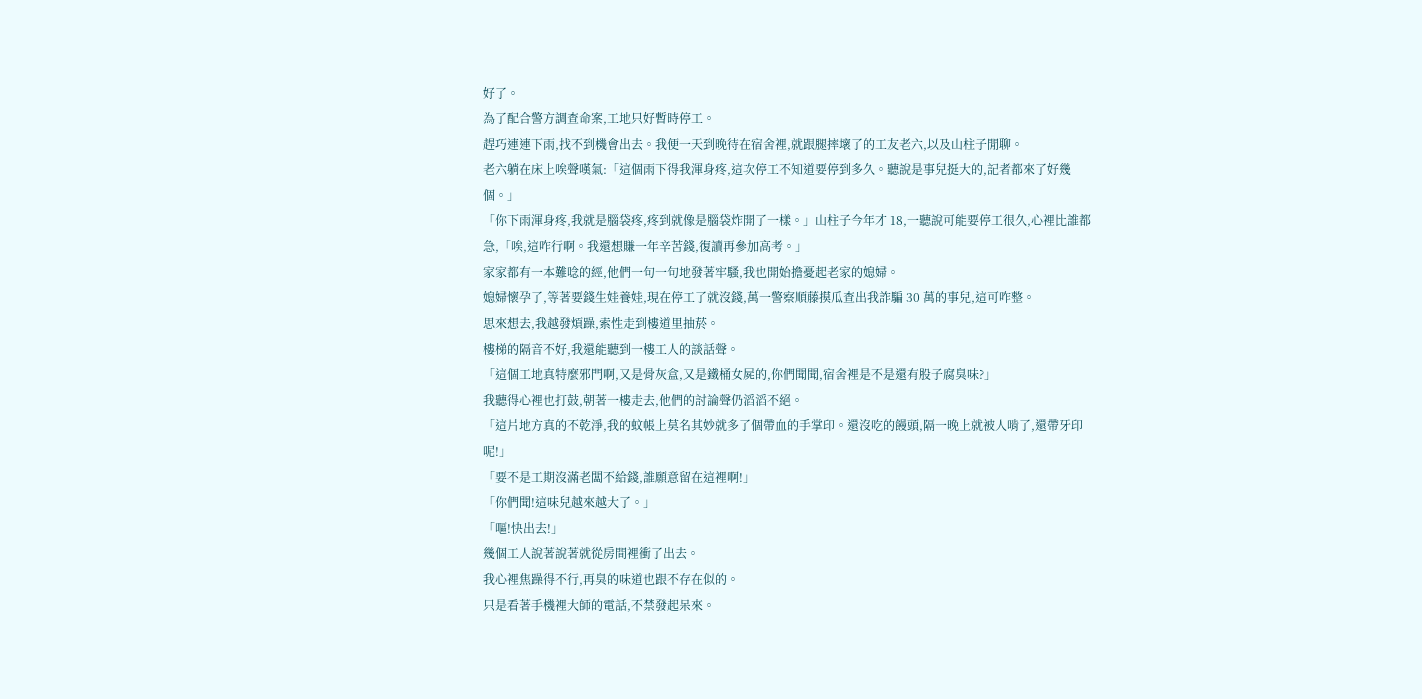好了。
為了配合警方調查命案,工地只好暫時停工。
趕巧連連下雨,找不到機會出去。我便一天到晚待在宿舍裡,就跟腿摔壞了的工友老六,以及山柱子閒聊。
老六躺在床上唉聲嘆氣:「這個雨下得我渾身疼,這次停工不知道要停到多久。聽說是事兒挺大的,記者都來了好幾個。」
「你下雨渾身疼,我就是腦袋疼,疼到就像是腦袋炸開了一樣。」山柱子今年才 18,一聽說可能要停工很久,心裡比誰都急,「唉,這咋行啊。我還想賺一年辛苦錢,復讀再參加高考。」
家家都有一本難唸的經,他們一句一句地發著牢騷,我也開始擔憂起老家的媳婦。
媳婦懷孕了,等著要錢生娃養娃,現在停工了就沒錢,萬一警察順藤摸瓜查出我詐騙 30 萬的事兒,這可咋整。
思來想去,我越發煩躁,索性走到樓道里抽菸。
樓梯的隔音不好,我還能聽到一樓工人的談話聲。
「這個工地真特麼邪門啊,又是骨灰盒,又是鐵桶女屍的,你們聞聞,宿舍裡是不是還有股子腐臭味?」
我聽得心裡也打鼓,朝著一樓走去,他們的討論聲仍滔滔不絕。
「這片地方真的不乾淨,我的蚊帳上莫名其妙就多了個帶血的手掌印。還沒吃的饅頭,隔一晚上就被人啃了,還帶牙印呢!」
「要不是工期沒滿老闆不給錢,誰願意留在這裡啊!」
「你們聞!這味兒越來越大了。」
「嘔!快出去!」
幾個工人說著說著就從房間裡衝了出去。
我心裡焦躁得不行,再臭的味道也跟不存在似的。
只是看著手機裡大師的電話,不禁發起呆來。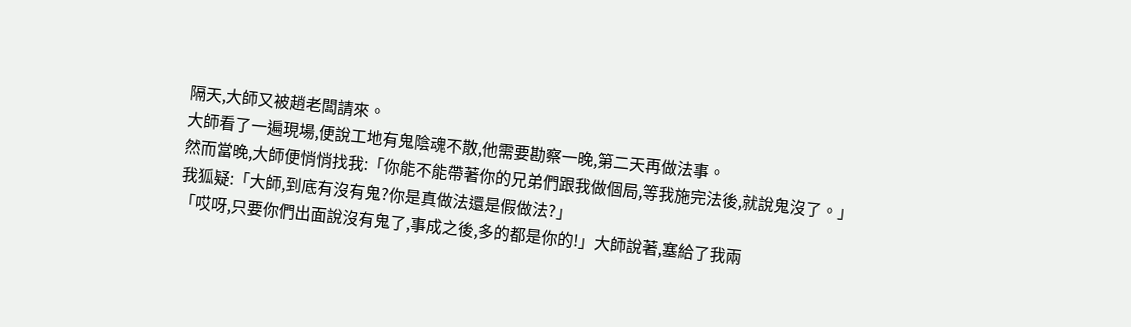隔天,大師又被趙老闆請來。
大師看了一遍現場,便說工地有鬼陰魂不散,他需要勘察一晚,第二天再做法事。
然而當晚,大師便悄悄找我:「你能不能帶著你的兄弟們跟我做個局,等我施完法後,就說鬼沒了。」
我狐疑:「大師,到底有沒有鬼?你是真做法還是假做法?」
「哎呀,只要你們出面說沒有鬼了,事成之後,多的都是你的!」大師說著,塞給了我兩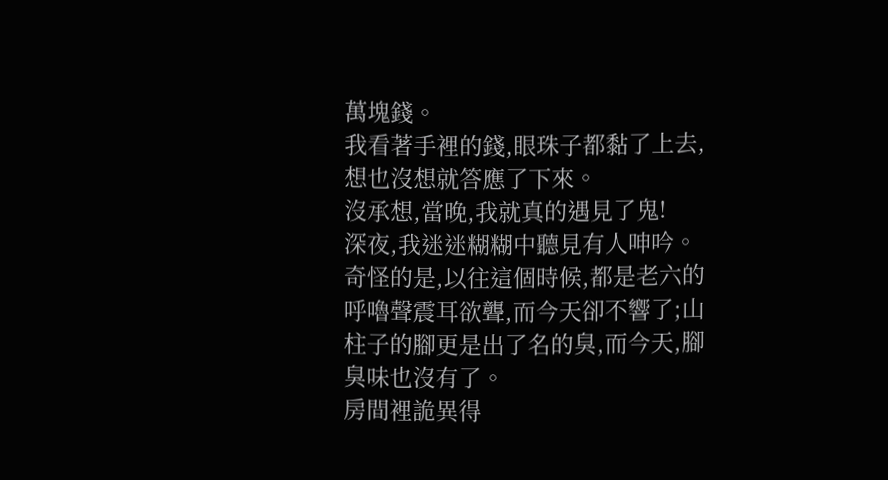萬塊錢。
我看著手裡的錢,眼珠子都黏了上去,想也沒想就答應了下來。
沒承想,當晚,我就真的遇見了鬼!
深夜,我迷迷糊糊中聽見有人呻吟。
奇怪的是,以往這個時候,都是老六的呼嚕聲震耳欲聾,而今天卻不響了;山柱子的腳更是出了名的臭,而今天,腳臭味也沒有了。
房間裡詭異得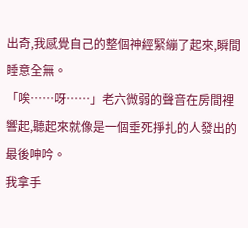出奇,我感覺自己的整個神經緊繃了起來,瞬間睡意全無。
「唉……呀……」老六微弱的聲音在房間裡響起,聽起來就像是一個垂死掙扎的人發出的最後呻吟。
我拿手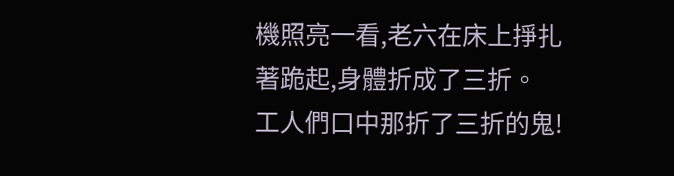機照亮一看,老六在床上掙扎著跪起,身體折成了三折。
工人們口中那折了三折的鬼!